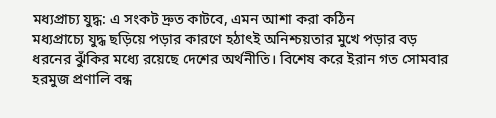মধ্যপ্রাচ্য যুদ্ধ: এ সংকট দ্রুত কাটবে, এমন আশা করা কঠিন
মধ্যপ্রাচ্যে যুদ্ধ ছড়িয়ে পড়ার কারণে হঠাৎই অনিশ্চয়তার মুখে পড়ার বড় ধরনের ঝুঁকির মধ্যে রয়েছে দেশের অর্থনীতি। বিশেষ করে ইরান গত সোমবার হরমুজ প্রণালি বন্ধ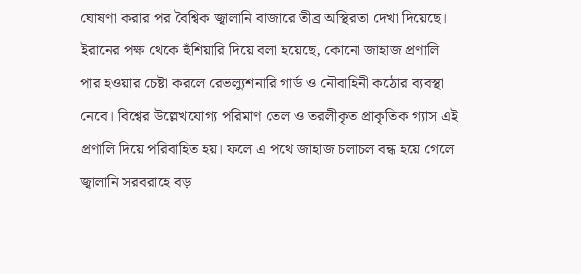ঘোষণা করার পর বৈশ্বিক জ্বালানি বাজারে তীব্র অস্থিরতা দেখা দিয়েছে। ইরানের পক্ষ থেকে হুঁশিয়ারি দিয়ে বলা হয়েছে, কোনো জাহাজ প্রণালি পার হওয়ার চেষ্টা করলে রেভল্যুশনারি গার্ড ও নৌবাহিনী কঠোর ব্যবস্থা নেবে। বিশ্বের উল্লেখযোগ্য পরিমাণ তেল ও তরলীকৃত প্রাকৃতিক গ্যাস এই প্রণালি দিয়ে পরিবাহিত হয়। ফলে এ পথে জাহাজ চলাচল বন্ধ হয়ে গেলে জ্বালানি সরবরাহে বড়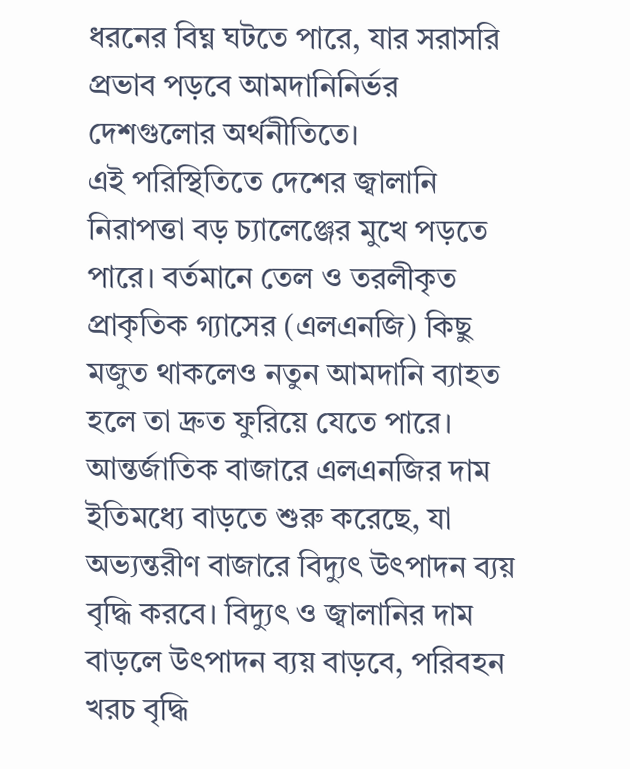ধরনের বিঘ্ন ঘটতে পারে, যার সরাসরি প্রভাব পড়বে আমদানিনির্ভর দেশগুলোর অর্থনীতিতে।
এই পরিস্থিতিতে দেশের জ্বালানি নিরাপত্তা বড় চ্যালেঞ্জের মুখে পড়তে পারে। বর্তমানে তেল ও তরলীকৃত প্রাকৃতিক গ্যাসের (এলএনজি) কিছু মজুত থাকলেও নতুন আমদানি ব্যাহত হলে তা দ্রুত ফুরিয়ে যেতে পারে। আন্তর্জাতিক বাজারে এলএনজির দাম ইতিমধ্যে বাড়তে শুরু করেছে, যা অভ্যন্তরীণ বাজারে বিদ্যুৎ উৎপাদন ব্যয় বৃদ্ধি করবে। বিদ্যুৎ ও জ্বালানির দাম বাড়লে উৎপাদন ব্যয় বাড়বে, পরিবহন খরচ বৃদ্ধি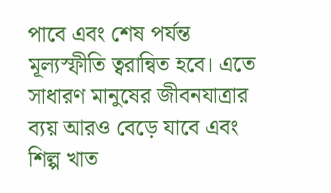পাবে এবং শেষ পর্যন্ত মূল্যস্ফীতি ত্বরান্বিত হবে। এতে সাধারণ মানুষের জীবনযাত্রার ব্যয় আরও বেড়ে যাবে এবং শিল্প খাত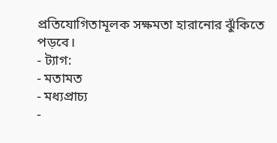প্রতিযোগিতামূলক সক্ষমতা হারানোর ঝুঁকিতে পড়বে।
- ট্যাগ:
- মতামত
- মধ্যপ্রাচ্য
-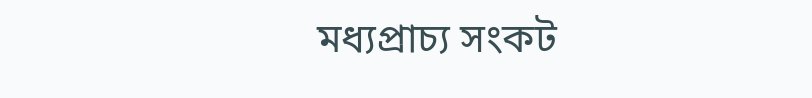মধ্যপ্রাচ্য সংকট